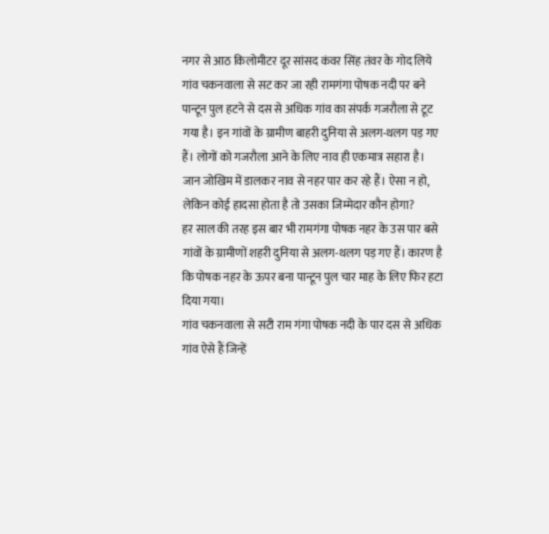नगर से आठ किलोमीटर दूर सांसद कंवर सिंह तंवर के गोद लिये गांव चकनवाला से सट कर जा रही रामगंगा पोषक नदी पर बने पान्टून पुल हटने से दस से अधिक गांव का संपर्क गजरौला से टूट गया है। इन गांवों के ग्रामीण बाहरी दुनिया से अलग-थलग पड़ गए हैं। लोगों को गजरौला आने के लिए नाव ही एकमात्र सहारा है। जान जोखिम में डालकर नाव से नहर पार कर रहे हैं। ऐसा न हो, लेकिन कोई हादसा होता है तो उसका जिम्मेदार कौन होगा?
हर साल की तरह इस बार भी रामगंगा पोषक नहर के उस पार बसे गांवों के ग्रामीणों शहरी दुनिया से अलग-थलग पड़ गए हैं। कारण है कि पोषक नहर के ऊपर बना पान्टून पुल चार माह के लिए फिर हटा दिया गया।
गांव चकनवाला से सटी राम गंगा पोषक नदी के पार दस से अधिक गांव ऐसे हैं जिन्हें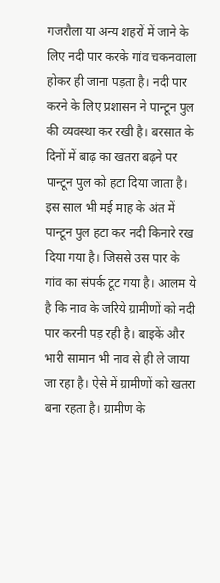गजरौला या अन्य शहरों में जाने के लिए नदी पार करके गांव चकनवाला होकर ही जाना पड़ता है। नदी पार करने के लिए प्रशासन ने पान्टून पुल की व्यवस्था कर रखी है। बरसात के दिनों में बाढ़ का खतरा बढ़ने पर पान्टून पुल को हटा दिया जाता है। इस साल भी मई माह के अंत में पान्टून पुल हटा कर नदी किनारे रख दिया गया है। जिससे उस पार के गांव का संपर्क टूट गया है। आलम ये है कि नाव के जरिये ग्रामीणों को नदी पार करनी पड़ रही है। बाइकें और भारी सामान भी नाव से ही ले जाया जा रहा है। ऐसे में ग्रामीणों को खतरा बना रहता है। ग्रामीण के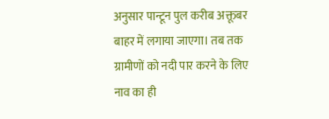अनुसार पान्टून पुल करीब अक्तूबर बाहर में लगाया जाएगा। तब तक ग्रामीणों को नदी पार करने के लिए नाव का ही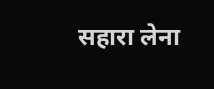सहारा लेना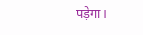पड़ेगा।